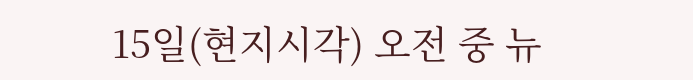15일(현지시각) 오전 중 뉴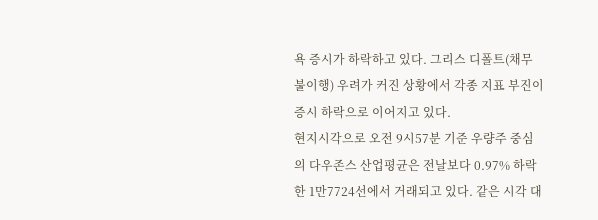욕 증시가 하락하고 있다. 그리스 디폴트(채무 불이행) 우려가 커진 상황에서 각종 지표 부진이 증시 하락으로 이어지고 있다.
현지시각으로 오전 9시57분 기준 우량주 중심의 다우존스 산업평균은 전날보다 0.97% 하락한 1만7724선에서 거래되고 있다. 같은 시각 대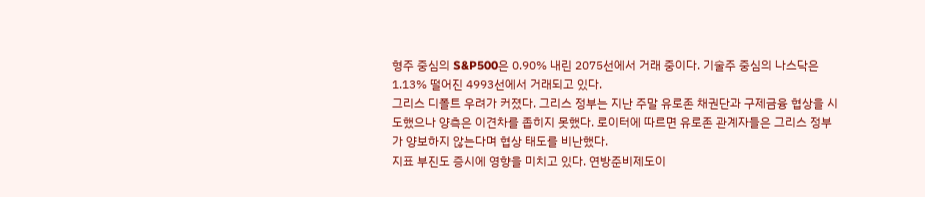형주 중심의 S&P500은 0.90% 내린 2075선에서 거래 중이다. 기술주 중심의 나스닥은 1.13% 떨어진 4993선에서 거래되고 있다.
그리스 디폴트 우려가 커졌다. 그리스 정부는 지난 주말 유로존 채권단과 구제금융 협상을 시도했으나 양측은 이견차를 좁히지 못했다. 로이터에 따르면 유로존 관계자들은 그리스 정부가 양보하지 않는다며 협상 태도를 비난했다.
지표 부진도 증시에 영향을 미치고 있다. 연방준비제도이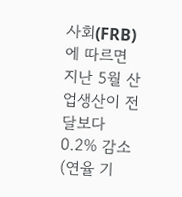사회(FRB)에 따르면 지난 5월 산업생산이 전달보다 0.2% 감소(연율 기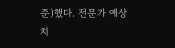준)했다. 전문가 예상치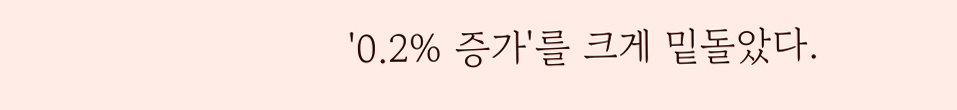'0.2% 증가'를 크게 밑돌았다.